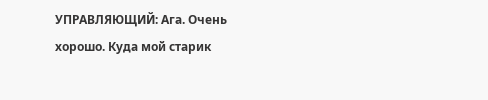УПРАВЛЯЮЩИЙ: Ага. Очень хорошо. Куда мой старик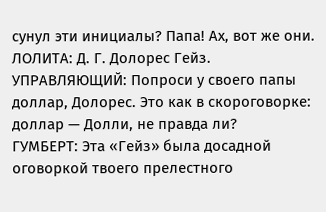сунул эти инициалы? Папа! Ах, вот же они.
ЛОЛИТА: Д. Г. Долорес Гейз.
УПРАВЛЯЮЩИЙ: Попроси у своего папы доллар, Долорес. Это как в скороговорке: доллар — Долли, не правда ли?
ГУМБЕРТ: Эта «Гейз» была досадной оговоркой твоего прелестного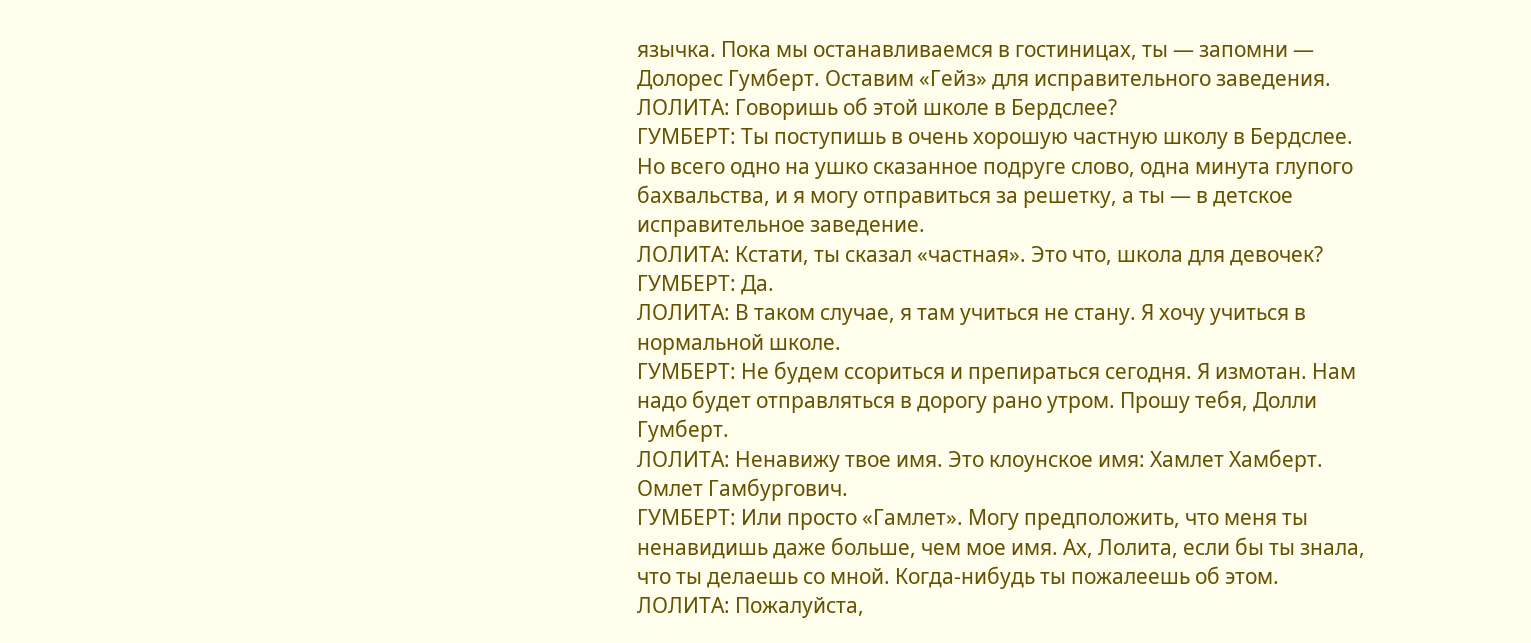язычка. Пока мы останавливаемся в гостиницах, ты — запомни — Долорес Гумберт. Оставим «Гейз» для исправительного заведения.
ЛОЛИТА: Говоришь об этой школе в Бердслее?
ГУМБЕРТ: Ты поступишь в очень хорошую частную школу в Бердслее. Но всего одно на ушко сказанное подруге слово, одна минута глупого бахвальства, и я могу отправиться за решетку, а ты — в детское исправительное заведение.
ЛОЛИТА: Кстати, ты сказал «частная». Это что, школа для девочек?
ГУМБЕРТ: Да.
ЛОЛИТА: В таком случае, я там учиться не стану. Я хочу учиться в нормальной школе.
ГУМБЕРТ: Не будем ссориться и препираться сегодня. Я измотан. Нам надо будет отправляться в дорогу рано утром. Прошу тебя, Долли Гумберт.
ЛОЛИТА: Ненавижу твое имя. Это клоунское имя: Хамлет Хамберт. Омлет Гамбургович.
ГУМБЕРТ: Или просто «Гамлет». Могу предположить, что меня ты ненавидишь даже больше, чем мое имя. Ах, Лолита, если бы ты знала, что ты делаешь со мной. Когда-нибудь ты пожалеешь об этом.
ЛОЛИТА: Пожалуйста,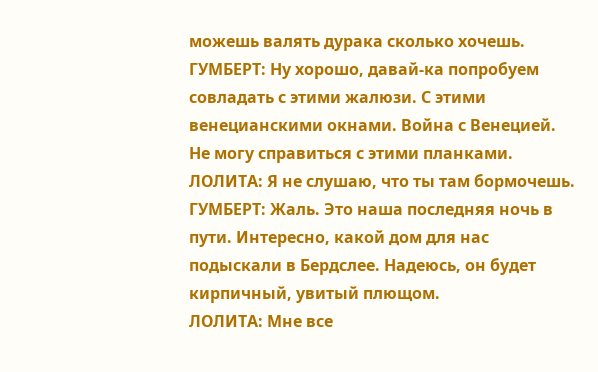можешь валять дурака сколько хочешь.
ГУМБЕРТ: Ну хорошо, давай-ка попробуем совладать с этими жалюзи. С этими венецианскими окнами. Война с Венецией. Не могу справиться с этими планками.
ЛОЛИТА: Я не слушаю, что ты там бормочешь.
ГУМБЕРТ: Жаль. Это наша последняя ночь в пути. Интересно, какой дом для нас подыскали в Бердслее. Надеюсь, он будет кирпичный, увитый плющом.
ЛОЛИТА: Мне все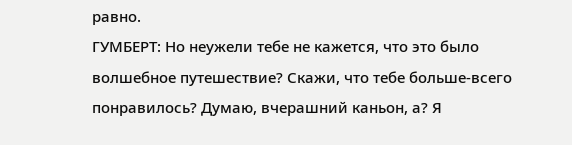равно.
ГУМБЕРТ: Но неужели тебе не кажется, что это было волшебное путешествие? Скажи, что тебе больше-всего понравилось? Думаю, вчерашний каньон, а? Я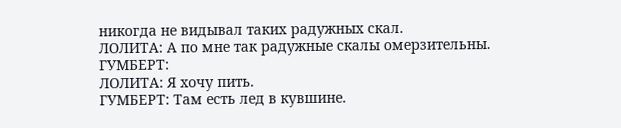никогда не видывал таких радужных скал.
ЛОЛИТА: А по мне так радужные скалы омерзительны.
ГУМБЕРТ:
ЛОЛИТА: Я хочу пить.
ГУМБЕРТ: Там есть лед в кувшине.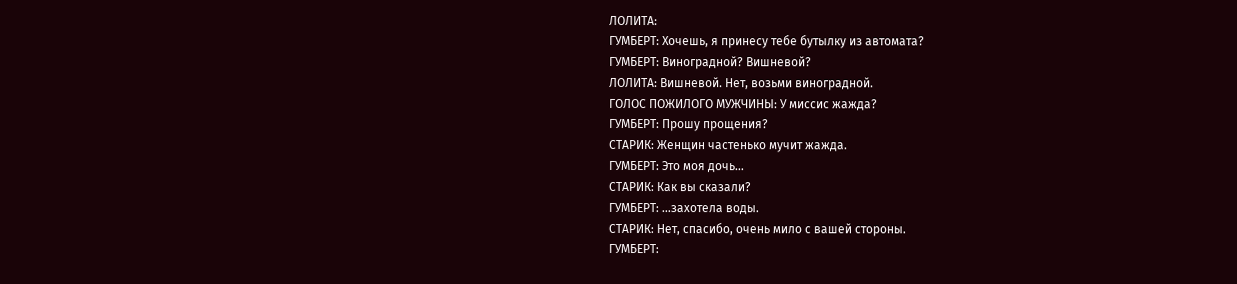ЛОЛИТА:
ГУМБЕРТ: Хочешь, я принесу тебе бутылку из автомата?
ГУМБЕРТ: Виноградной? Вишневой?
ЛОЛИТА: Вишневой. Нет, возьми виноградной.
ГОЛОС ПОЖИЛОГО МУЖЧИНЫ: У миссис жажда?
ГУМБЕРТ: Прошу прощения?
СТАРИК: Женщин частенько мучит жажда.
ГУМБЕРТ: Это моя дочь…
СТАРИК: Как вы сказали?
ГУМБЕРТ: …захотела воды.
СТАРИК: Нет, спасибо, очень мило с вашей стороны.
ГУМБЕРТ: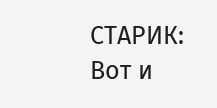СТАРИК: Вот и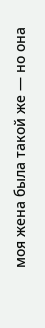моя жена была такой же — но она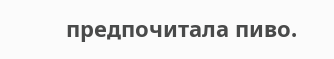предпочитала пиво.